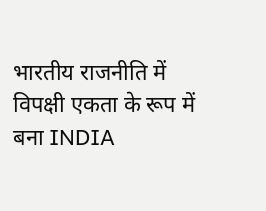भारतीय राजनीति में विपक्षी एकता के रूप में बना INDIA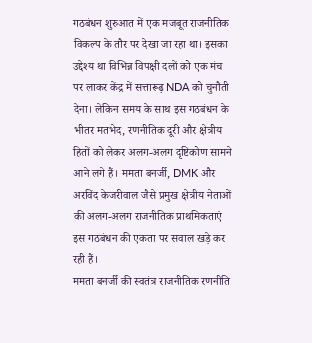गठबंधन शुरुआत में एक मजबूत राजनीतिक विकल्प के तौर पर देखा जा रहा था। इसका उद्देश्य था विभिन्न विपक्षी दलों को एक मंच पर लाकर केंद्र में सत्तारूढ़ NDA को चुनौती देना। लेकिन समय के साथ इस गठबंधन के भीतर मतभेद, रणनीतिक दूरी और क्षेत्रीय हितों को लेकर अलग-अलग दृष्टिकोण सामने आने लगे हैं। ममता बनर्जी, DMK और अरविंद केजरीवाल जैसे प्रमुख क्षेत्रीय नेताओं की अलग-अलग राजनीतिक प्राथमिकताएं इस गठबंधन की एकता पर सवाल खड़े कर रही हैं।
ममता बनर्जी की स्वतंत्र राजनीतिक रणनीति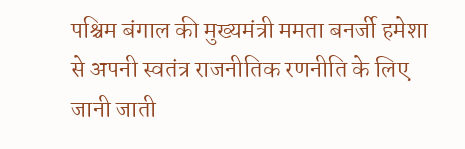पश्चिम बंगाल की मुख्यमंत्री ममता बनर्जी हमेशा से अपनी स्वतंत्र राजनीतिक रणनीति के लिए जानी जाती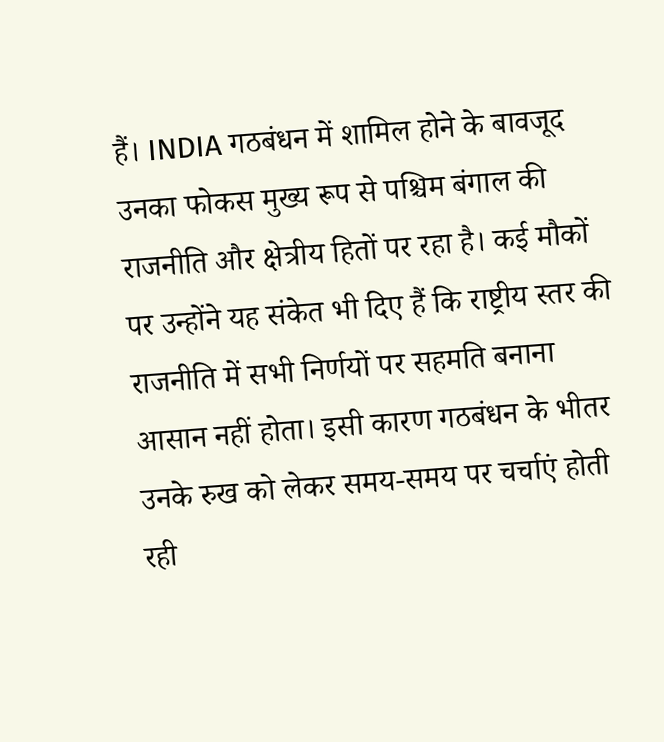हैं। INDIA गठबंधन में शामिल होने के बावजूद उनका फोकस मुख्य रूप से पश्चिम बंगाल की राजनीति और क्षेत्रीय हितों पर रहा है। कई मौकों पर उन्होंने यह संकेत भी दिए हैं कि राष्ट्रीय स्तर की राजनीति में सभी निर्णयों पर सहमति बनाना आसान नहीं होता। इसी कारण गठबंधन के भीतर उनके रुख को लेकर समय-समय पर चर्चाएं होती रही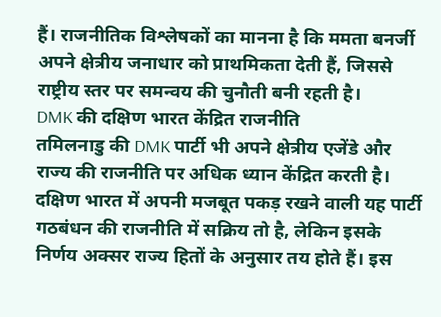हैं। राजनीतिक विश्लेषकों का मानना है कि ममता बनर्जी अपने क्षेत्रीय जनाधार को प्राथमिकता देती हैं, जिससे राष्ट्रीय स्तर पर समन्वय की चुनौती बनी रहती है।
DMK की दक्षिण भारत केंद्रित राजनीति
तमिलनाडु की DMK पार्टी भी अपने क्षेत्रीय एजेंडे और राज्य की राजनीति पर अधिक ध्यान केंद्रित करती है। दक्षिण भारत में अपनी मजबूत पकड़ रखने वाली यह पार्टी गठबंधन की राजनीति में सक्रिय तो है, लेकिन इसके निर्णय अक्सर राज्य हितों के अनुसार तय होते हैं। इस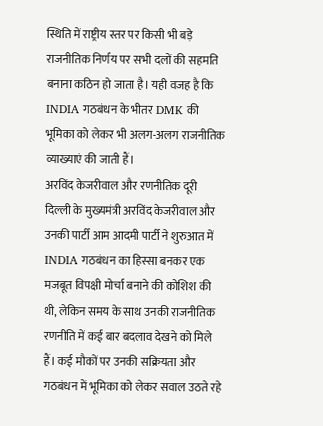स्थिति में राष्ट्रीय स्तर पर किसी भी बड़े राजनीतिक निर्णय पर सभी दलों की सहमति बनाना कठिन हो जाता है। यही वजह है कि INDIA गठबंधन के भीतर DMK की भूमिका को लेकर भी अलग-अलग राजनीतिक व्याख्याएं की जाती हैं।
अरविंद केजरीवाल और रणनीतिक दूरी
दिल्ली के मुख्यमंत्री अरविंद केजरीवाल और उनकी पार्टी आम आदमी पार्टी ने शुरुआत में INDIA गठबंधन का हिस्सा बनकर एक मजबूत विपक्षी मोर्चा बनाने की कोशिश की थी, लेकिन समय के साथ उनकी राजनीतिक रणनीति में कई बार बदलाव देखने को मिले हैं। कई मौकों पर उनकी सक्रियता और गठबंधन में भूमिका को लेकर सवाल उठते रहे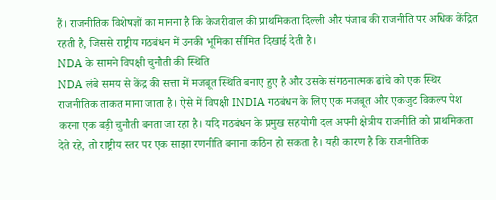हैं। राजनीतिक विशेषज्ञों का मानना है कि केजरीवाल की प्राथमिकता दिल्ली और पंजाब की राजनीति पर अधिक केंद्रित रहती है, जिससे राष्ट्रीय गठबंधन में उनकी भूमिका सीमित दिखाई देती है।
NDA के सामने विपक्षी चुनौती की स्थिति
NDA लंबे समय से केंद्र की सत्ता में मजबूत स्थिति बनाए हुए है और उसके संगठनात्मक ढांचे को एक स्थिर राजनीतिक ताकत माना जाता है। ऐसे में विपक्षी INDIA गठबंधन के लिए एक मजबूत और एकजुट विकल्प पेश करना एक बड़ी चुनौती बनता जा रहा है। यदि गठबंधन के प्रमुख सहयोगी दल अपनी क्षेत्रीय राजनीति को प्राथमिकता देते रहे, तो राष्ट्रीय स्तर पर एक साझा रणनीति बनाना कठिन हो सकता है। यही कारण है कि राजनीतिक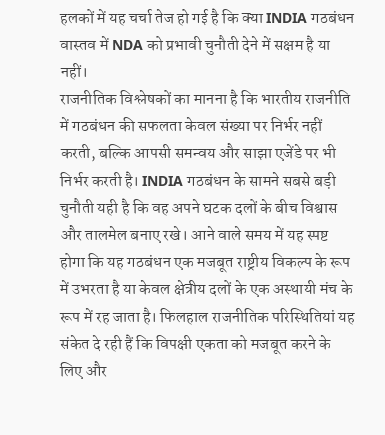हलकों में यह चर्चा तेज हो गई है कि क्या INDIA गठबंधन वास्तव में NDA को प्रभावी चुनौती देने में सक्षम है या नहीं।
राजनीतिक विश्लेषकों का मानना है कि भारतीय राजनीति में गठबंधन की सफलता केवल संख्या पर निर्भर नहीं करती, बल्कि आपसी समन्वय और साझा एजेंडे पर भी निर्भर करती है। INDIA गठबंधन के सामने सबसे बड़ी चुनौती यही है कि वह अपने घटक दलों के बीच विश्वास और तालमेल बनाए रखे। आने वाले समय में यह स्पष्ट होगा कि यह गठबंधन एक मजबूत राष्ट्रीय विकल्प के रूप में उभरता है या केवल क्षेत्रीय दलों के एक अस्थायी मंच के रूप में रह जाता है। फिलहाल राजनीतिक परिस्थितियां यह संकेत दे रही हैं कि विपक्षी एकता को मजबूत करने के लिए और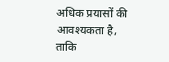अधिक प्रयासों की आवश्यकता है, ताकि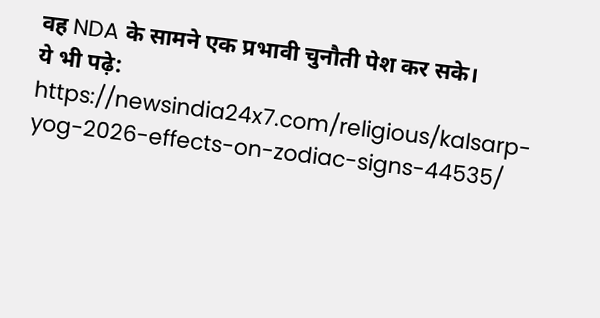वह NDA के सामने एक प्रभावी चुनौती पेश कर सके।
ये भी पढ़े: https://newsindia24x7.com/religious/kalsarp-yog-2026-effects-on-zodiac-signs-44535/